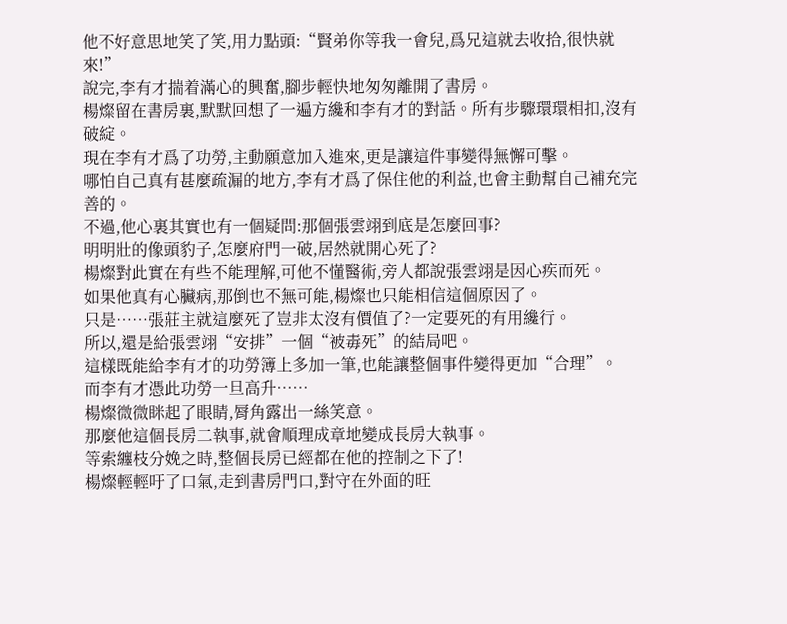他不好意思地笑了笑,用力點頭:“賢弟你等我一會兒,爲兄這就去收拾,很快就來!”
說完,李有才揣着滿心的興奮,腳步輕快地匆匆離開了書房。
楊燦留在書房裏,默默回想了一遍方纔和李有才的對話。所有步驟環環相扣,沒有破綻。
現在李有才爲了功勞,主動願意加入進來,更是讓這件事變得無懈可擊。
哪怕自己真有甚麼疏漏的地方,李有才爲了保住他的利益,也會主動幫自己補充完善的。
不過,他心裏其實也有一個疑問:那個張雲翊到底是怎麼回事?
明明壯的像頭豹子,怎麼府門一破,居然就開心死了?
楊燦對此實在有些不能理解,可他不懂醫術,旁人都說張雲翊是因心疾而死。
如果他真有心臟病,那倒也不無可能,楊燦也只能相信這個原因了。
只是……張莊主就這麼死了豈非太沒有價值了?一定要死的有用纔行。
所以,還是給張雲翊“安排”一個“被毒死”的結局吧。
這樣既能給李有才的功勞簿上多加一筆,也能讓整個事件變得更加“合理”。
而李有才憑此功勞一旦高升……
楊燦微微眯起了眼睛,脣角露出一絲笑意。
那麼他這個長房二執事,就會順理成章地變成長房大執事。
等索纏枝分娩之時,整個長房已經都在他的控制之下了!
楊燦輕輕吁了口氣,走到書房門口,對守在外面的旺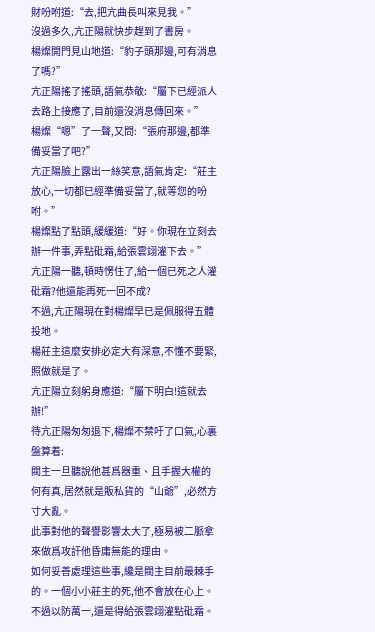財吩咐道:“去,把亢曲長叫來見我。”
沒過多久,亢正陽就快步趕到了書房。
楊燦開門見山地道:“豹子頭那邊,可有消息了嗎?”
亢正陽搖了搖頭,語氣恭敬:“屬下已經派人去路上接應了,目前還沒消息傳回來。”
楊燦“嗯”了一聲,又問:“張府那邊,都準備妥當了吧?”
亢正陽臉上露出一絲笑意,語氣肯定:“莊主放心,一切都已經準備妥當了,就等您的吩咐。”
楊燦點了點頭,緩緩道:“好。你現在立刻去辦一件事,弄點砒霜,給張雲翊灌下去。”
亢正陽一聽,頓時愣住了,給一個已死之人灌砒霜?他還能再死一回不成?
不過,亢正陽現在對楊燦早已是佩服得五體投地。
楊莊主這麼安排必定大有深意,不懂不要緊,照做就是了。
亢正陽立刻躬身應道:“屬下明白!這就去辦!”
待亢正陽匆匆退下,楊燦不禁吁了口氣,心裏盤算着:
閥主一旦聽說他甚爲器重、且手握大權的何有真,居然就是販私貨的“山爺”,必然方寸大亂。
此事對他的聲譽影響太大了,極易被二脈拿來做爲攻訐他昏庸無能的理由。
如何妥善處理這些事,纔是閥主目前最棘手的。一個小小莊主的死,他不會放在心上。
不過以防萬一,還是得給張雲翊灌點砒霜。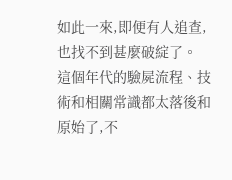如此一來,即便有人追查,也找不到甚麼破綻了。
這個年代的驗屍流程、技術和相關常識都太落後和原始了,不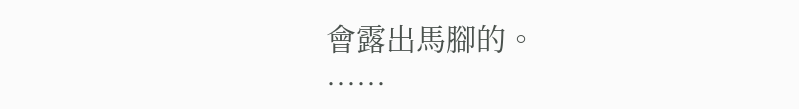會露出馬腳的。
……